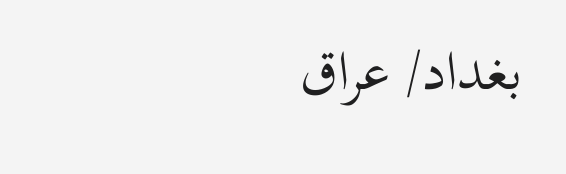بغداد/ عراق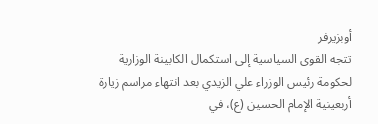أوبزيرفر
تتجه القوى السياسية إلى استكمال الكابينة الوزارية لحكومة رئيس الوزراء علي الزيدي بعد انتهاء مراسم زيارة أربعينية الإمام الحسين (ع)، في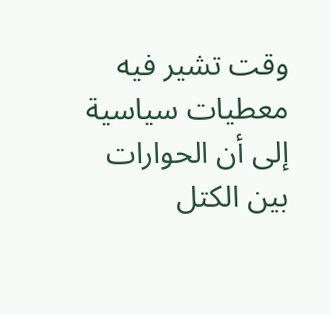وقت تشير فيه معطيات سياسية إلى أن الحوارات بين الكتل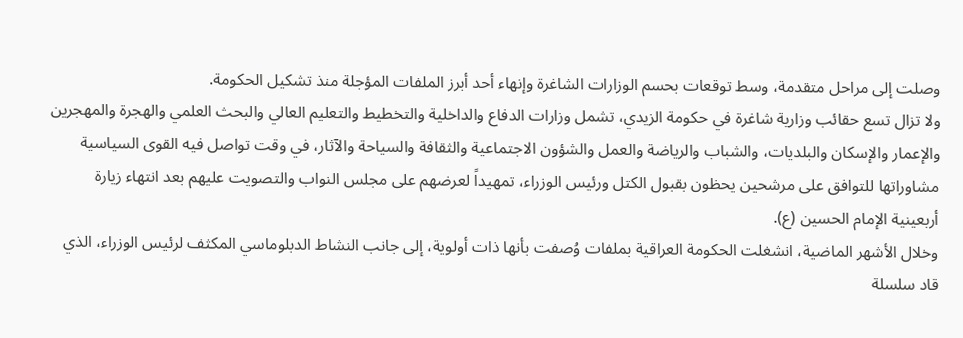وصلت إلى مراحل متقدمة، وسط توقعات بحسم الوزارات الشاغرة وإنهاء أحد أبرز الملفات المؤجلة منذ تشكيل الحكومة.
ولا تزال تسع حقائب وزارية شاغرة في حكومة الزيدي، تشمل وزارات الدفاع والداخلية والتخطيط والتعليم العالي والبحث العلمي والهجرة والمهجرين والإعمار والإسكان والبلديات، والشباب والرياضة والعمل والشؤون الاجتماعية والثقافة والسياحة والآثار، في وقت تواصل فيه القوى السياسية مشاوراتها للتوافق على مرشحين يحظون بقبول الكتل ورئيس الوزراء، تمهيداً لعرضهم على مجلس النواب والتصويت عليهم بعد انتهاء زيارة أربعينية الإمام الحسين (ع).
وخلال الأشهر الماضية، انشغلت الحكومة العراقية بملفات وُصفت بأنها ذات أولوية، إلى جانب النشاط الدبلوماسي المكثف لرئيس الوزراء، الذي قاد سلسلة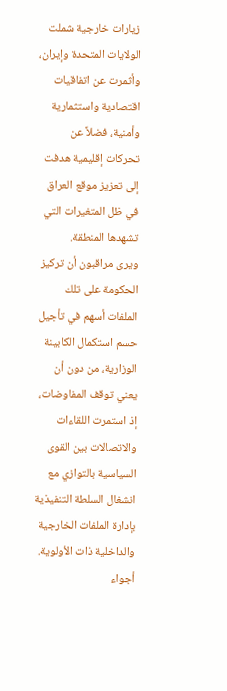زيارات خارجية شملت الولايات المتحدة وإيران، وأثمرت عن اتفاقيات اقتصادية واستثمارية وأمنية، فضلاً عن تحركات إقليمية هدفت إلى تعزيز موقع العراق في ظل المتغيرات التي تشهدها المنطقة.
ويرى مراقبون أن تركيز الحكومة على تلك الملفات أسهم في تأجيل حسم استكمال الكابينة الوزارية، من دون أن يعني توقف المفاوضات، إذ استمرت اللقاءات والاتصالات بين القوى السياسية بالتوازي مع انشغال السلطة التنفيذية بإدارة الملفات الخارجية والداخلية ذات الأولوية.
أجواء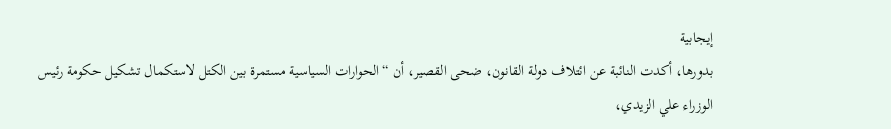إيجابية
بدورها، أكدت النائبة عن ائتلاف دولة القانون، ضحى القصير، أن “الحوارات السياسية مستمرة بين الكتل لاستكمال تشكيل حكومة رئيس الوزراء علي الزيدي،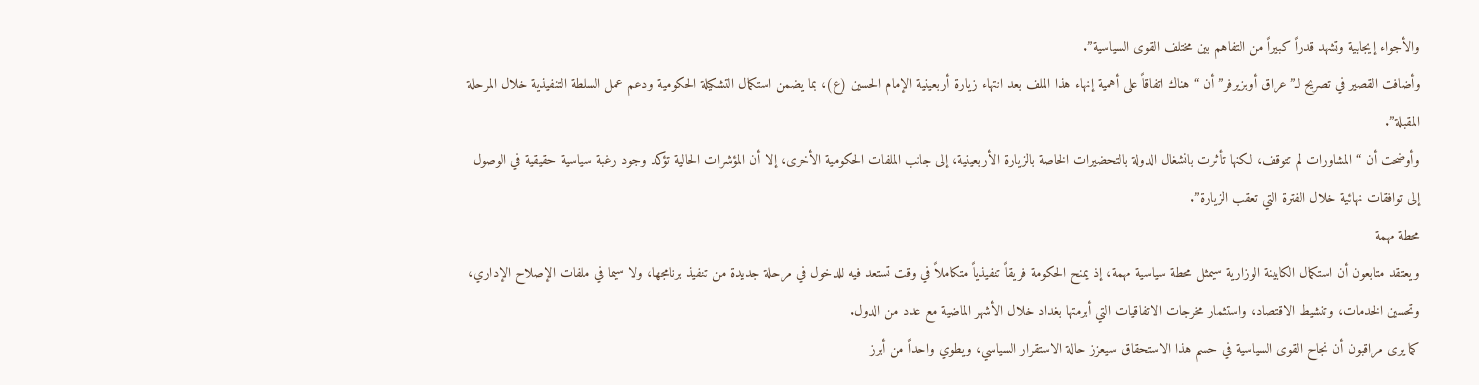والأجواء إيجابية وتشهد قدراً كبيراً من التفاهم بين مختلف القوى السياسية”.
وأضافت القصير في تصريح لـ”عراق أوبزيرفر” أن “هناك اتفاقاً على أهمية إنهاء هذا الملف بعد انتهاء زيارة أربعينية الإمام الحسين (ع)، بما يضمن استكمال التشكيلة الحكومية ودعم عمل السلطة التنفيذية خلال المرحلة المقبلة”.
وأوضحت أن “المشاورات لم تتوقف، لكنها تأثرت بانشغال الدولة بالتحضيرات الخاصة بالزيارة الأربعينية، إلى جانب الملفات الحكومية الأخرى، إلا أن المؤشرات الحالية تؤكد وجود رغبة سياسية حقيقية في الوصول إلى توافقات نهائية خلال الفترة التي تعقب الزيارة”.
محطة مهمة
ويعتقد متابعون أن استكمال الكابينة الوزارية سيمثل محطة سياسية مهمة، إذ يمنح الحكومة فريقاً تنفيذياً متكاملاً في وقت تستعد فيه للدخول في مرحلة جديدة من تنفيذ برنامجها، ولا سيما في ملفات الإصلاح الإداري، وتحسين الخدمات، وتنشيط الاقتصاد، واستثمار مخرجات الاتفاقيات التي أبرمتها بغداد خلال الأشهر الماضية مع عدد من الدول.
كما يرى مراقبون أن نجاح القوى السياسية في حسم هذا الاستحقاق سيعزز حالة الاستقرار السياسي، ويطوي واحداً من أبرز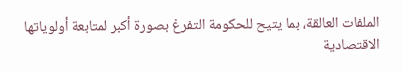الملفات العالقة، بما يتيح للحكومة التفرغ بصورة أكبر لمتابعة أولوياتها الاقتصادية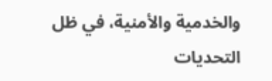والخدمية والأمنية، في ظل التحديات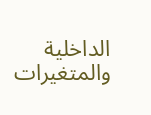الداخلية والمتغيرات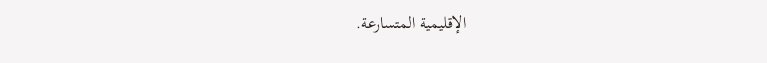الإقليمية المتسارعة.